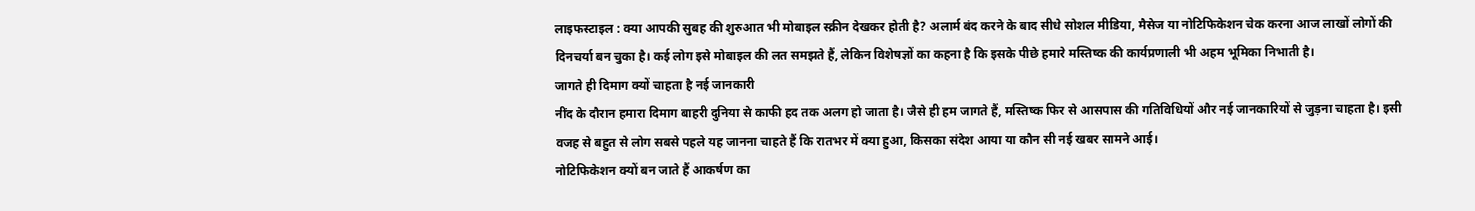लाइफस्टाइल : क्या आपकी सुबह की शुरुआत भी मोबाइल स्क्रीन देखकर होती है? अलार्म बंद करने के बाद सीधे सोशल मीडिया, मैसेज या नोटिफिकेशन चेक करना आज लाखों लोगों की दिनचर्या बन चुका है। कई लोग इसे मोबाइल की लत समझते हैं, लेकिन विशेषज्ञों का कहना है कि इसके पीछे हमारे मस्तिष्क की कार्यप्रणाली भी अहम भूमिका निभाती है।
जागते ही दिमाग क्यों चाहता है नई जानकारी
नींद के दौरान हमारा दिमाग बाहरी दुनिया से काफी हद तक अलग हो जाता है। जैसे ही हम जागते हैं, मस्तिष्क फिर से आसपास की गतिविधियों और नई जानकारियों से जुड़ना चाहता है। इसी वजह से बहुत से लोग सबसे पहले यह जानना चाहते हैं कि रातभर में क्या हुआ, किसका संदेश आया या कौन सी नई खबर सामने आई।
नोटिफिकेशन क्यों बन जाते हैं आकर्षण का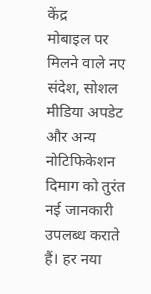केंद्र
मोबाइल पर मिलने वाले नए संदेश, सोशल मीडिया अपडेट और अन्य नोटिफिकेशन दिमाग को तुरंत नई जानकारी उपलब्ध कराते हैं। हर नया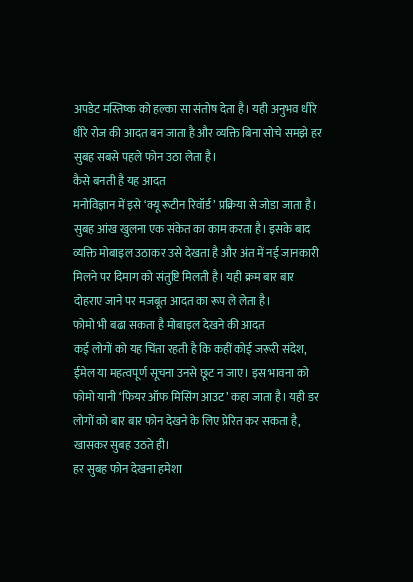अपडेट मस्तिष्क को हल्का सा संतोष देता है। यही अनुभव धीरे धीरे रोज की आदत बन जाता है और व्यक्ति बिना सोचे समझे हर सुबह सबसे पहले फोन उठा लेता है।
कैसे बनती है यह आदत
मनोविज्ञान में इसे ‘क्यू रूटीन रिवॉर्ड’ प्रक्रिया से जोडा जाता है। सुबह आंख खुलना एक संकेत का काम करता है। इसके बाद व्यक्ति मोबाइल उठाकर उसे देखता है और अंत में नई जानकारी मिलने पर दिमाग को संतुष्टि मिलती है। यही क्रम बार बार दोहराए जाने पर मजबूत आदत का रूप ले लेता है।
फोमो भी बढा सकता है मोबाइल देखने की आदत
कई लोगों को यह चिंता रहती है कि कहीं कोई जरूरी संदेश, ईमेल या महत्वपूर्ण सूचना उनसे छूट न जाए। इस भावना को फोमो यानी ‘फियर ऑफ मिसिंग आउट’ कहा जाता है। यही डर लोगों को बार बार फोन देखने के लिए प्रेरित कर सकता है, खासकर सुबह उठते ही।
हर सुबह फोन देखना हमेशा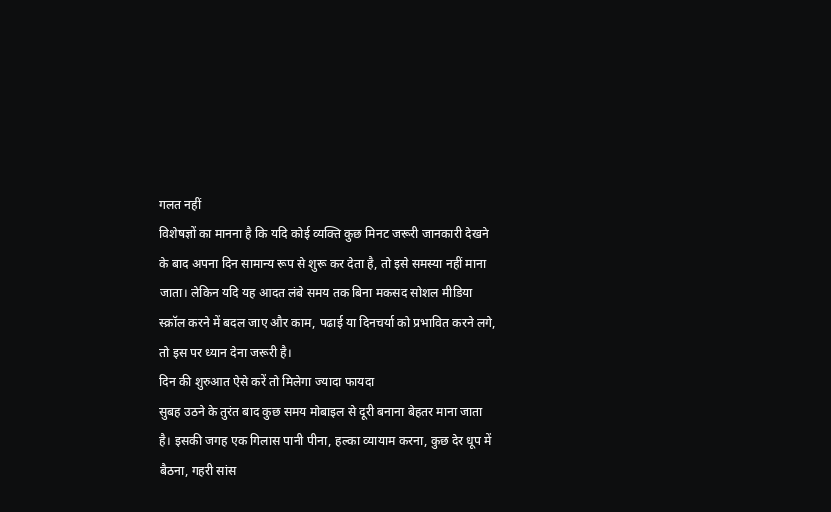गलत नहीं
विशेषज्ञों का मानना है कि यदि कोई व्यक्ति कुछ मिनट जरूरी जानकारी देखने के बाद अपना दिन सामान्य रूप से शुरू कर देता है, तो इसे समस्या नहीं माना जाता। लेकिन यदि यह आदत लंबे समय तक बिना मकसद सोशल मीडिया स्क्रॉल करने में बदल जाए और काम, पढाई या दिनचर्या को प्रभावित करने लगे, तो इस पर ध्यान देना जरूरी है।
दिन की शुरुआत ऐसे करें तो मिलेगा ज्यादा फायदा
सुबह उठने के तुरंत बाद कुछ समय मोबाइल से दूरी बनाना बेहतर माना जाता है। इसकी जगह एक गिलास पानी पीना, हल्का व्यायाम करना, कुछ देर धूप में बैठना, गहरी सांस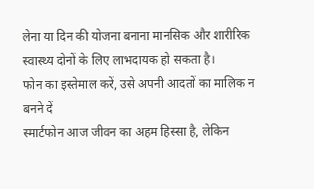लेना या दिन की योजना बनाना मानसिक और शारीरिक स्वास्थ्य दोनों के लिए लाभदायक हो सकता है।
फोन का इस्तेमाल करें, उसे अपनी आदतों का मालिक न बनने दें
स्मार्टफोन आज जीवन का अहम हिस्सा है, लेकिन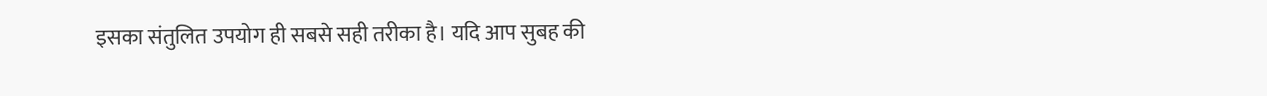इसका संतुलित उपयोग ही सबसे सही तरीका है। यदि आप सुबह की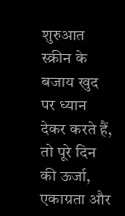शुरुआत स्क्रीन के बजाय खुद पर ध्यान देकर करते हैं, तो पूरे दिन की ऊर्जा, एकाग्रता और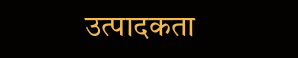उत्पादकता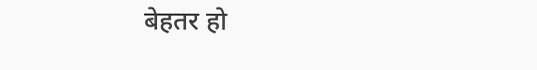बेहतर हो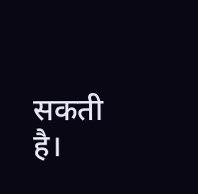सकती है।